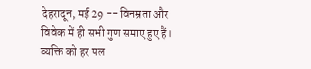देहरादून, मई 29 -- विनम्रता और विवेक में ही सभी गुण समाए हुए हैं। व्यक्ति को हर पल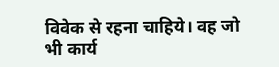विवेक से रहना चाहिये। वह जो भी कार्य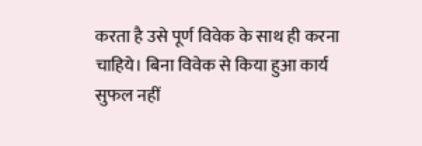करता है उसे पूर्ण विवेक के साथ ही करना चाहिये। बिना विवेक से किया हुआ कार्य सुफल नहीं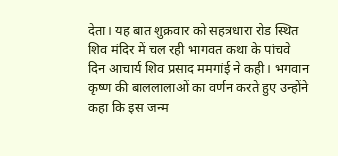देता। यह बात शुक्रवार को सहत्रधारा रोड स्थित शिव मंदिर में चल रही भागवत कथा के पांचवे दिन आचार्य शिव प्रसाद ममगांई ने कही। भगवान कृष्ण की बाललालाओं का वर्णन करते हुए उन्होंने कहा कि इस जन्म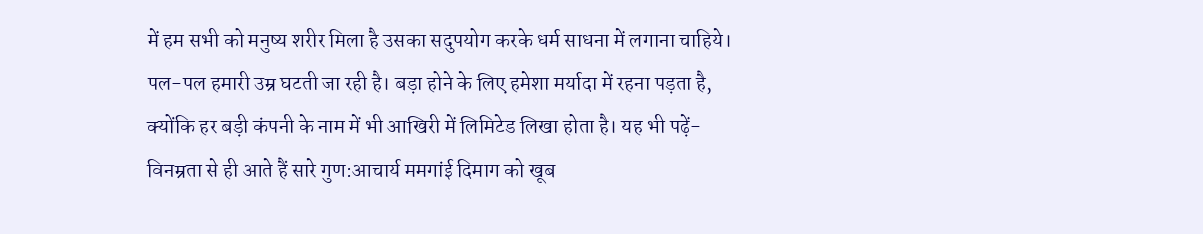में हम सभी को मनुष्य शरीर मिला है उसका सदुपयोग करके धर्म साधना में लगाना चाहिये। पल-पल हमारी उम्र घटती जा रही है। बड़ा होने के लिए हमेशा मर्यादा में रहना पड़ता है, क्योंकि हर बड़ी कंपनी के नाम में भी आखिरी में लिमिटेड लिखा होता है। यह भी पढ़ें- विनम्रता से ही आते हैं सारे गुण:आचार्य ममगांई दिमाग को खूब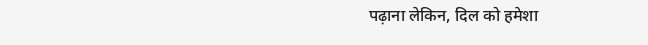पढ़ाना लेकिन, दिल को हमेशा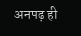अनपढ़ ही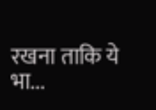रखना ताकि ये भा...